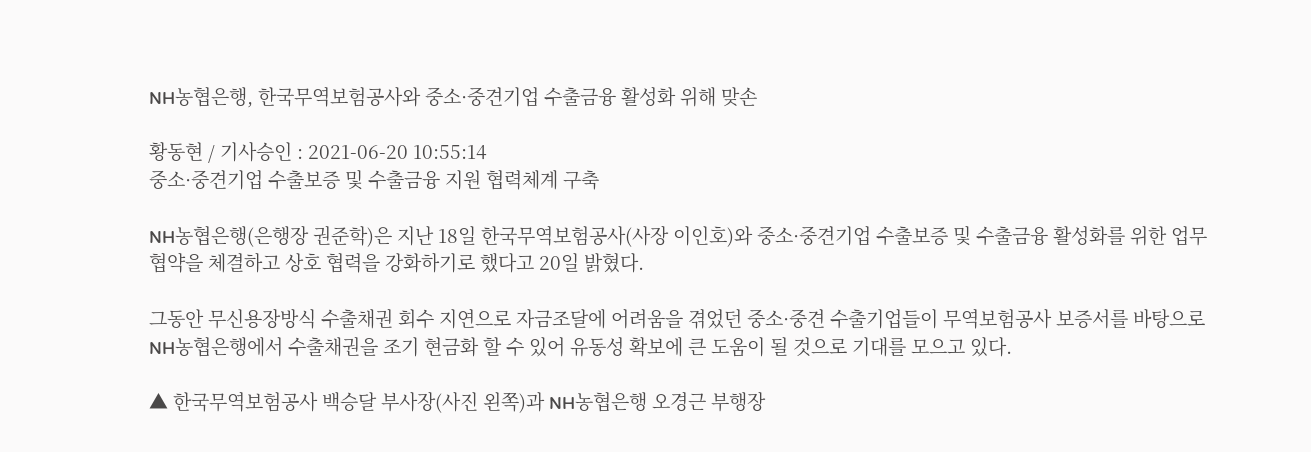NH농협은행, 한국무역보험공사와 중소·중견기업 수출금융 활성화 위해 맞손

황동현 / 기사승인 : 2021-06-20 10:55:14
중소·중견기업 수출보증 및 수출금융 지원 협력체계 구축

NH농협은행(은행장 권준학)은 지난 18일 한국무역보험공사(사장 이인호)와 중소·중견기업 수출보증 및 수출금융 활성화를 위한 업무협약을 체결하고 상호 협력을 강화하기로 했다고 20일 밝혔다.

그동안 무신용장방식 수출채권 회수 지연으로 자금조달에 어려움을 겪었던 중소·중견 수출기업들이 무역보험공사 보증서를 바탕으로 NH농협은행에서 수출채권을 조기 현금화 할 수 있어 유동성 확보에 큰 도움이 될 것으로 기대를 모으고 있다.

▲ 한국무역보험공사 백승달 부사장(사진 왼쪽)과 NH농협은행 오경근 부행장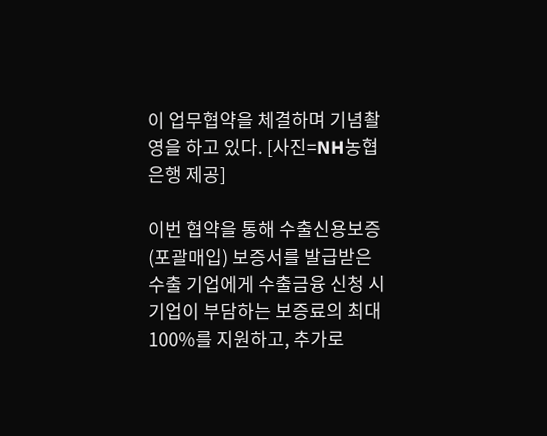이 업무협약을 체결하며 기념촬영을 하고 있다. [사진=NH농협은행 제공]

이번 협약을 통해 수출신용보증(포괄매입) 보증서를 발급받은 수출 기업에게 수출금융 신청 시 기업이 부담하는 보증료의 최대 100%를 지원하고, 추가로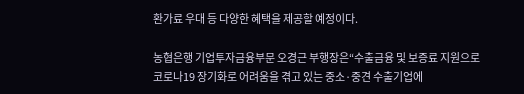환가료 우대 등 다양한 혜택을 제공할 예정이다.

농협은행 기업투자금융부문 오경근 부행장은“수출금융 및 보증료 지원으로 코로나19 장기화로 어려움을 겪고 있는 중소·중견 수출기업에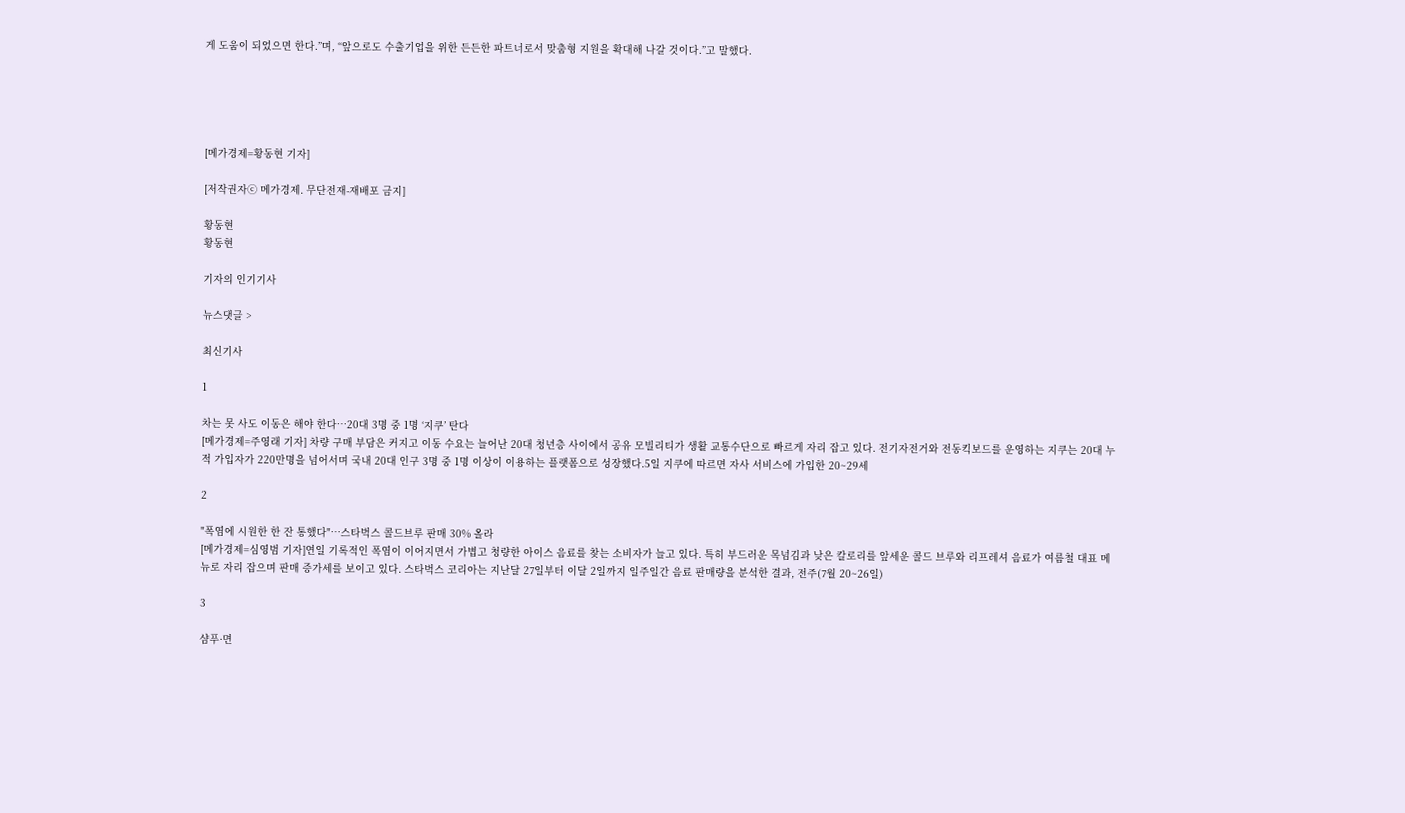게 도움이 되었으면 한다.”며, “앞으로도 수출기업을 위한 든든한 파트너로서 맞춤형 지원을 확대해 나갈 것이다.”고 말했다.





[메가경제=황동현 기자]

[저작권자ⓒ 메가경제. 무단전재-재배포 금지]

황동현
황동현

기자의 인기기사

뉴스댓글 >

최신기사

1

차는 못 사도 이동은 해야 한다…20대 3명 중 1명 ‘지쿠’ 탄다
[메가경제=주영래 기자] 차량 구매 부담은 커지고 이동 수요는 늘어난 20대 청년층 사이에서 공유 모빌리티가 생활 교통수단으로 빠르게 자리 잡고 있다. 전기자전거와 전동킥보드를 운영하는 지쿠는 20대 누적 가입자가 220만명을 넘어서며 국내 20대 인구 3명 중 1명 이상이 이용하는 플랫폼으로 성장했다.5일 지쿠에 따르면 자사 서비스에 가입한 20~29세

2

"폭염에 시원한 한 잔 통했다"…스타벅스 콜드브루 판매 30% 올라
[메가경제=심영범 기자]연일 기록적인 폭염이 이어지면서 가볍고 청량한 아이스 음료를 찾는 소비자가 늘고 있다. 특히 부드러운 목넘김과 낮은 칼로리를 앞세운 콜드 브루와 리프레셔 음료가 여름철 대표 메뉴로 자리 잡으며 판매 증가세를 보이고 있다. 스타벅스 코리아는 지난달 27일부터 이달 2일까지 일주일간 음료 판매량을 분석한 결과, 전주(7월 20~26일)

3

샴푸·면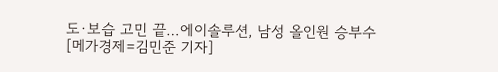도·보습 고민 끝…에이솔루션, 남성 올인원 승부수
[메가경제=김민준 기자]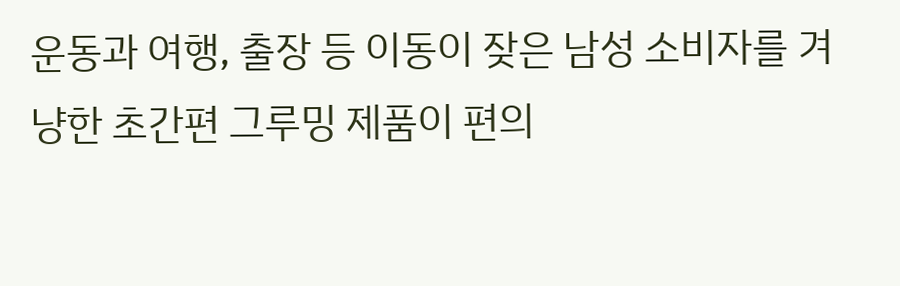운동과 여행, 출장 등 이동이 잦은 남성 소비자를 겨냥한 초간편 그루밍 제품이 편의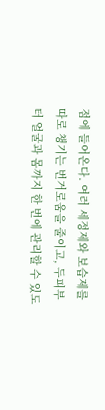점에 들어온다. 여러 세정제와 보습제를 따로 챙기는 번거로움을 줄이고, 두피부터 얼굴과 몸까지 한 번에 관리할 수 있도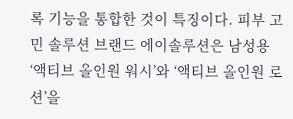록 기능을 통합한 것이 특징이다. 피부 고민 솔루션 브랜드 에이솔루션은 남성용 ‘액티브 올인원 워시’와 ‘액티브 올인원 로션’을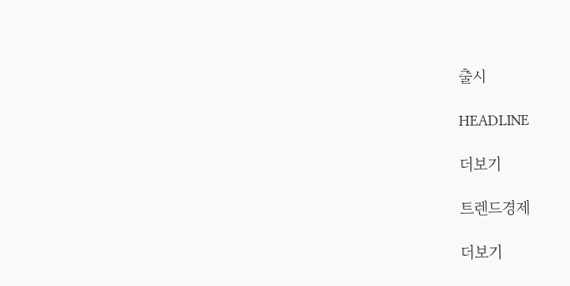출시

HEADLINE

더보기

트렌드경제

더보기